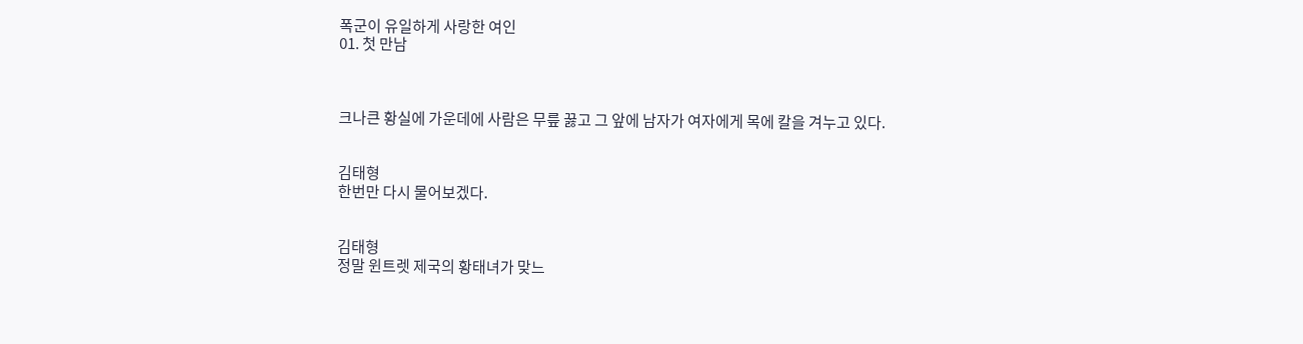폭군이 유일하게 사랑한 여인
01. 첫 만남



크나큰 황실에 가운데에 사람은 무릎 꿇고 그 앞에 남자가 여자에게 목에 칼을 겨누고 있다.


김태형
한번만 다시 물어보겠다.


김태형
정말 윈트렛 제국의 황태녀가 맞느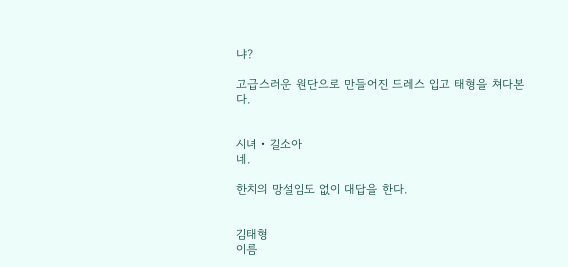냐?

고급스러운 원단으로 만들어진 드레스 입고 태형을 쳐다본다.


시녀 • 길소아
네.

한치의 망설임도 없이 대답을 한다.


김태형
이름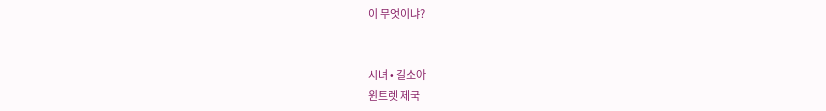이 무엇이냐?


시녀 • 길소아
윈트렛 제국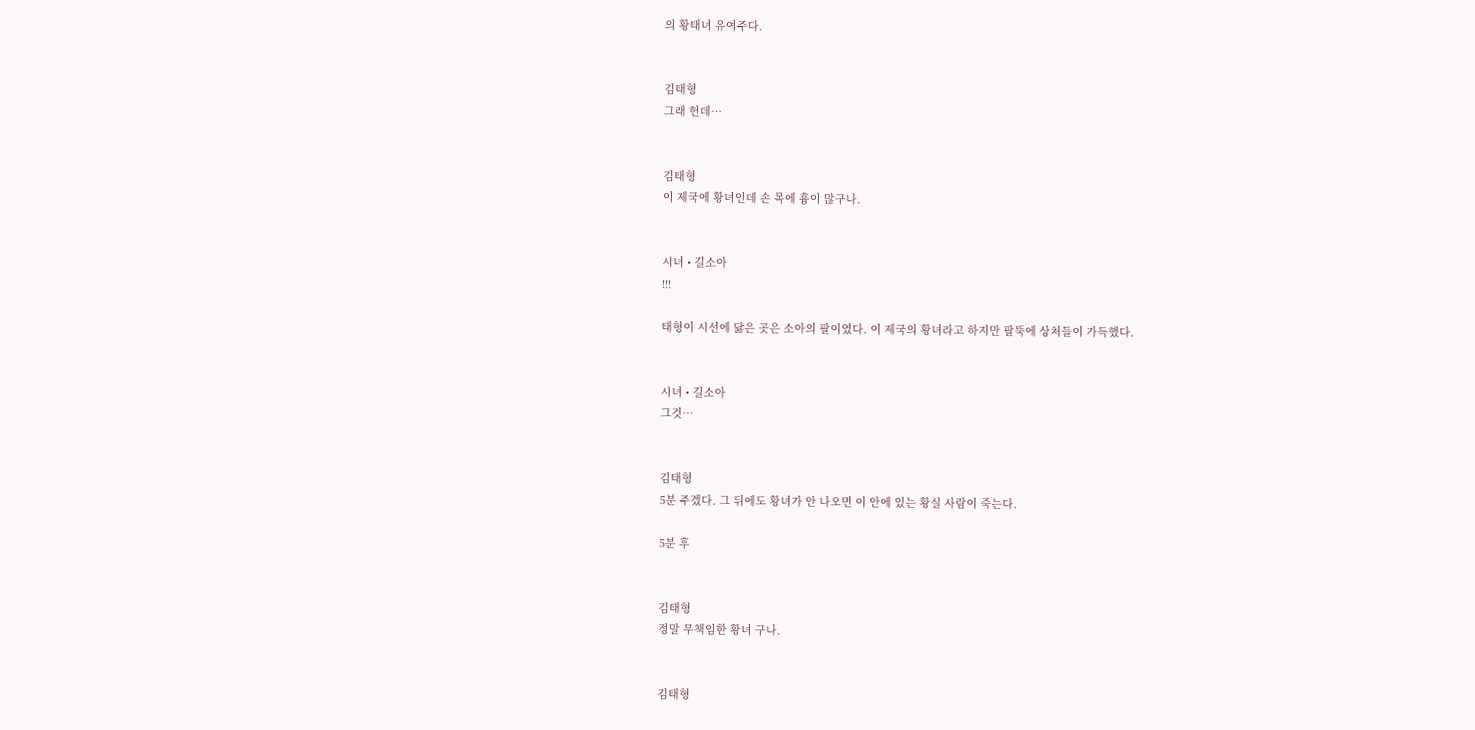의 황태녀 유여주다.


김태형
그래 헌데…


김태형
이 제국에 황녀인데 손 목에 흉이 많구나.


시녀 • 길소아
!!!

태형이 시선에 닳은 곳은 소아의 팔이였다. 이 제국의 황녀라고 하지만 팔뚝에 상처들이 가득했다.


시녀 • 길소아
그것…


김태형
5분 주겠다. 그 뒤에도 황녀가 안 나오면 이 안에 있는 황실 사람이 죽는다.

5분 후


김태형
정말 무책임한 황녀 구나.


김태형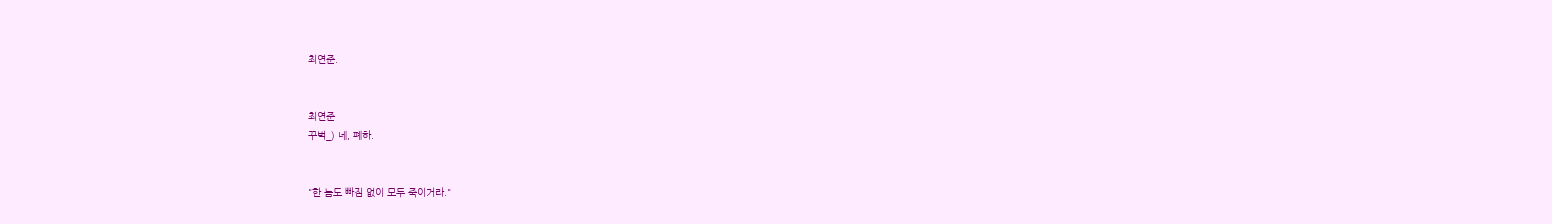최연준.


최연준
꾸벅_) 네, 폐하.


"한 놈도 빠짐 없이 모두 죽이거라."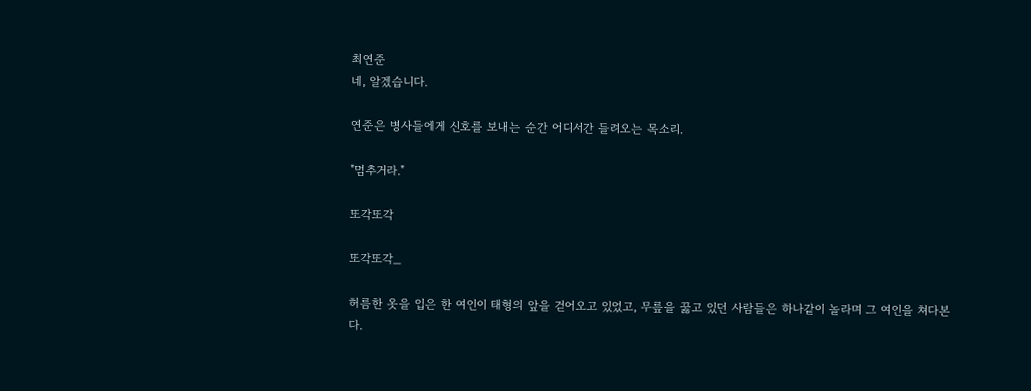최연준
네, 알겠습니다.

연준은 병사들에게 신호를 보내는 순간 어디서간 들려오는 목소리.

"멈추거라."

또각또각

또각또각_

허름한 옷을 입은 한 여인이 태형의 앞을 걷어오고 있었고, 무릎을 꿇고 있던 사람들은 하나같이 놀라며 그 여인을 쳐다본다.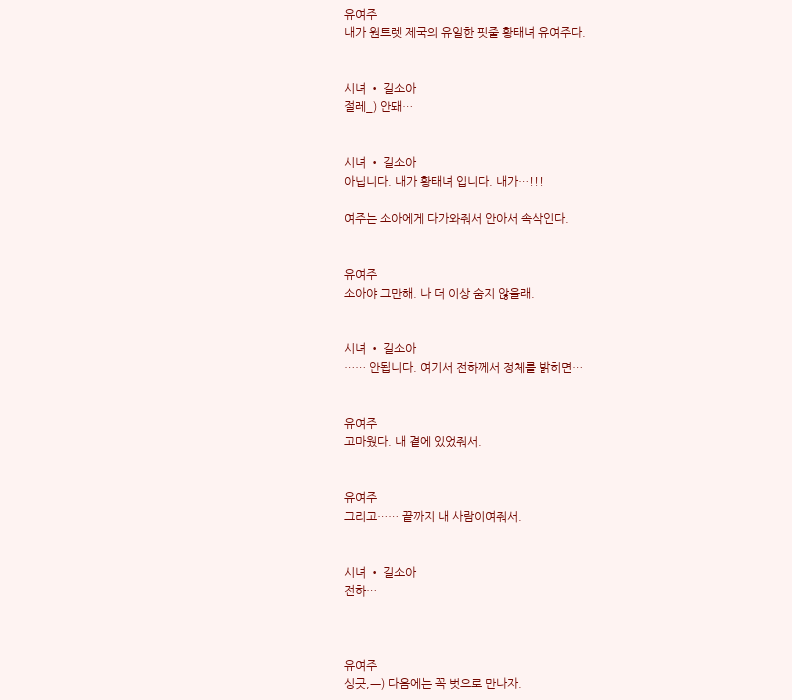유여주
내가 원트렛 제국의 유일한 핏줄 황태녀 유여주다.


시녀 • 길소아
절레_) 안돼…


시녀 • 길소아
아닙니다. 내가 황태녀 입니다. 내가…!!!

여주는 소아에게 다가와줘서 안아서 속삭인다.


유여주
소아야 그만해. 나 더 이상 숨지 않을래.


시녀 • 길소아
…… 안됩니다. 여기서 전하께서 정체를 밝히면…


유여주
고마웠다. 내 곁에 있었줘서.


유여주
그리고…… 끝까지 내 사람이여줘서.


시녀 • 길소아
전하…



유여주
싱긋,ㅡ) 다음에는 꼭 벗으로 만나자.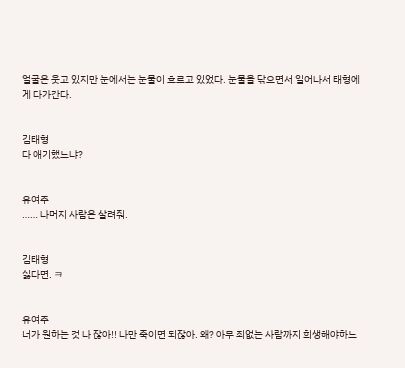얼굴은 웃고 있지만 눈에서는 눈물이 흐르고 있었다. 눈물을 닦으면서 일어나서 태형에게 다가간다.


김태형
다 애기했느냐?


유여주
…… 나머지 사람은 살려줘.


김태형
싫다면. ㅋ


유여주
너가 원하는 것 나 잖아!! 나만 죽이면 되잖아. 왜? 아무 죄없는 사람까지 희생해야하느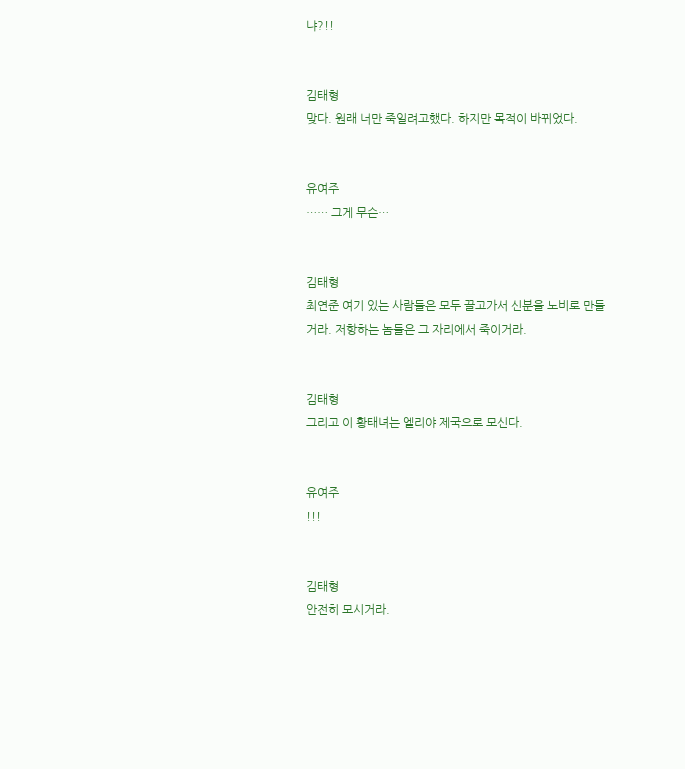냐?!!


김태형
맞다. 원래 너만 죽일려고했다. 하지만 목적이 바뀌었다.


유여주
…… 그게 무슨…


김태형
최연준 여기 있는 사람들은 모두 끌고가서 신분을 노비로 만들거라. 저항하는 놈들은 그 자리에서 죽이거라.


김태형
그리고 이 황태녀는 엘리야 제국으로 모신다.


유여주
!!!


김태형
안전히 모시거라.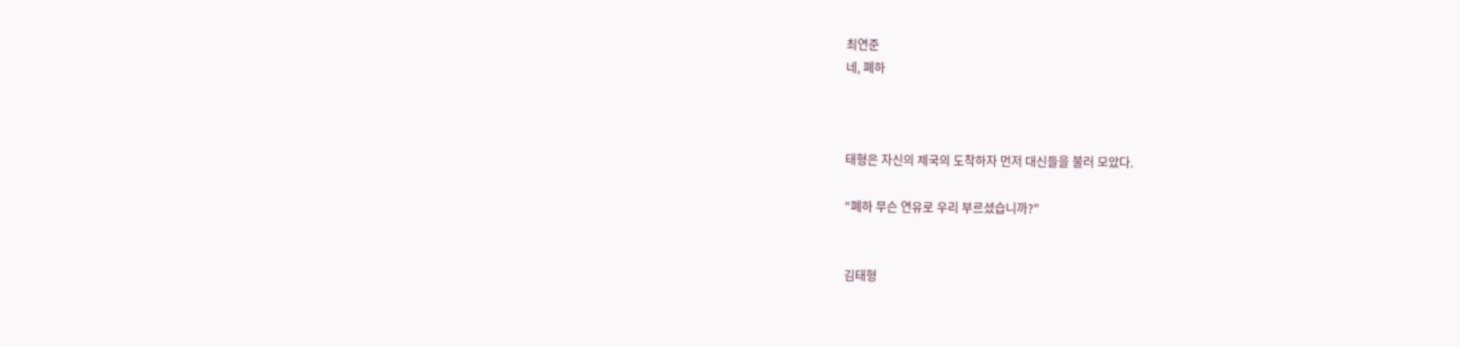최연준
네, 폐하



태형은 자신의 제국의 도착하자 먼저 대신들을 불러 모았다.

"폐하 무슨 연유로 우리 부르셨습니까?"


김태형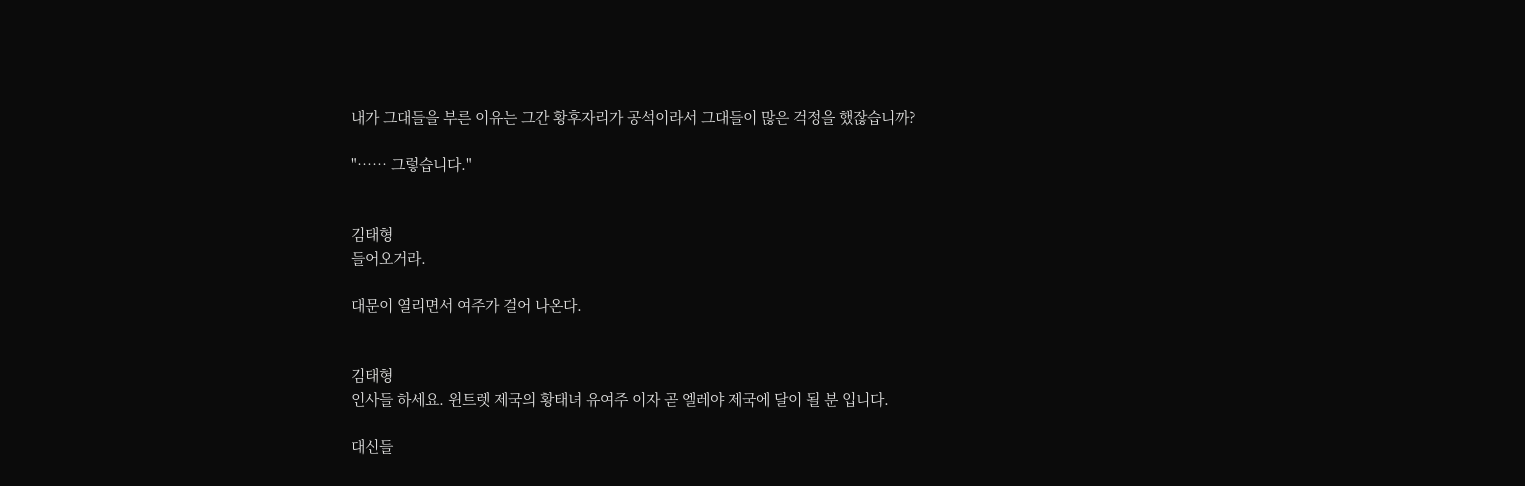내가 그대들을 부른 이유는 그간 황후자리가 공석이라서 그대들이 많은 걱정을 했잖습니까?

"…… 그렇습니다."


김태형
들어오거라.

대문이 열리면서 여주가 걸어 나온다.


김태형
인사들 하세요. 윈트렛 제국의 황태녀 유여주 이자 곧 엘레야 제국에 달이 될 분 입니다.

대신들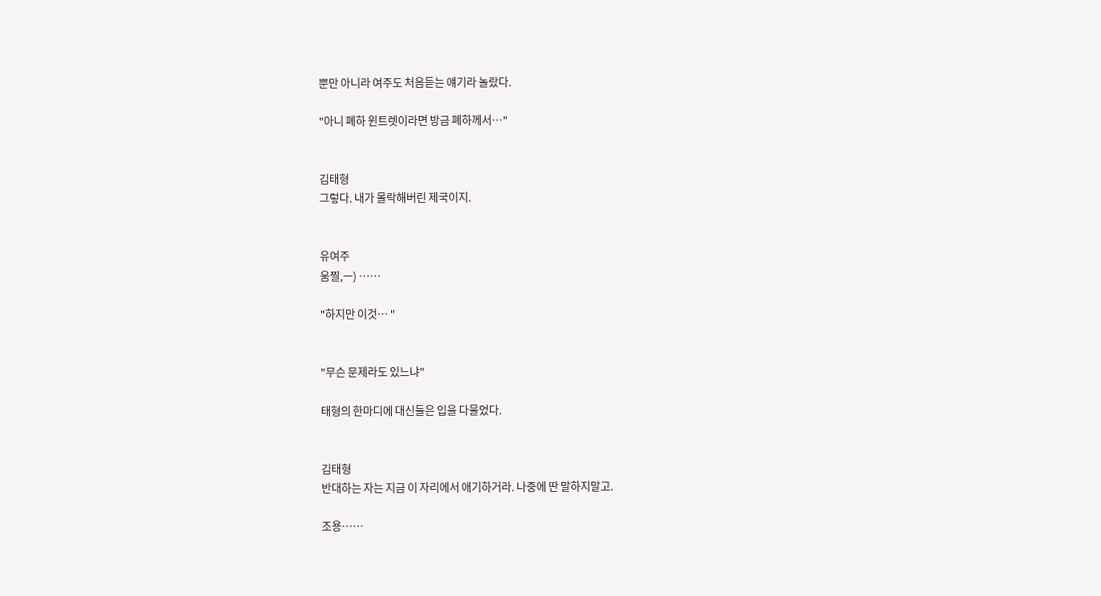뿐만 아니라 여주도 처음듣는 얘기라 놀랐다.

"아니 폐하 윈트렛이라면 방금 폐하께서…"


김태형
그렇다. 내가 몰락해버린 제국이지.


유여주
움찔,ㅡ) ……

"하지만 이것… "


"무슨 문제라도 있느냐"

태형의 한마디에 대신들은 입을 다물었다.


김태형
반대하는 자는 지금 이 자리에서 애기하거라. 나중에 딴 말하지말고.

조용……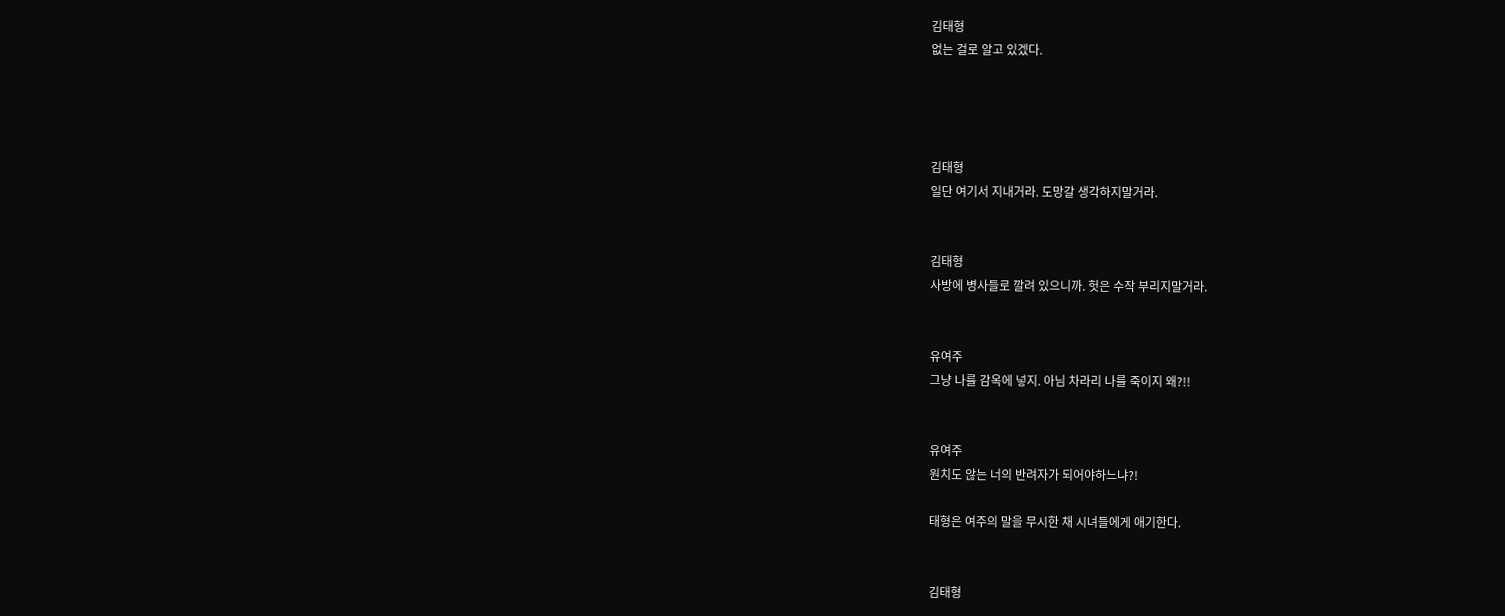김태형
없는 걸로 알고 있겠다.




김태형
일단 여기서 지내거라. 도망갈 생각하지말거라.


김태형
사방에 병사들로 깔려 있으니까. 헛은 수작 부리지말거라.


유여주
그냥 나를 감옥에 넣지. 아님 차라리 나를 죽이지 왜?!!


유여주
원치도 않는 너의 반려자가 되어야하느냐?!

태형은 여주의 말을 무시한 채 시녀들에게 애기한다.


김태형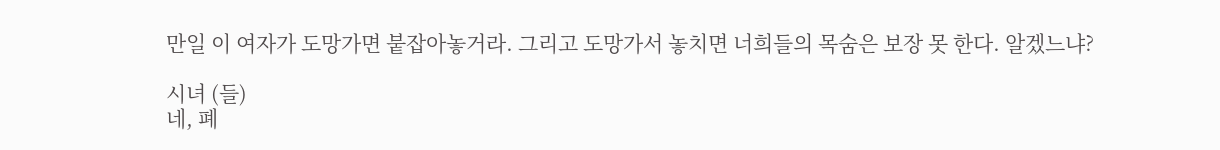만일 이 여자가 도망가면 붙잡아놓거라. 그리고 도망가서 놓치면 너희들의 목숨은 보장 못 한다. 알겠느냐?

시녀 (들)
네, 폐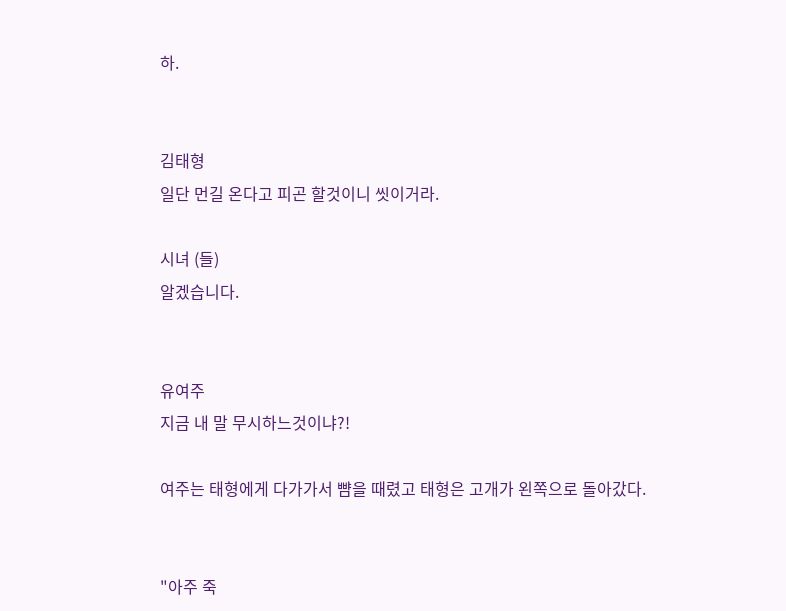하.


김태형
일단 먼길 온다고 피곤 할것이니 씻이거라.

시녀 (들)
알겠습니다.


유여주
지금 내 말 무시하느것이냐?!

여주는 태형에게 다가가서 뺨을 때렸고 태형은 고개가 왼쪽으로 돌아갔다.


"아주 죽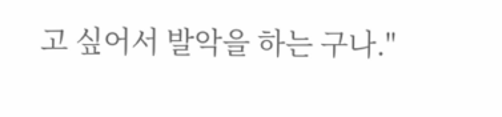고 싶어서 발악을 하는 구나."